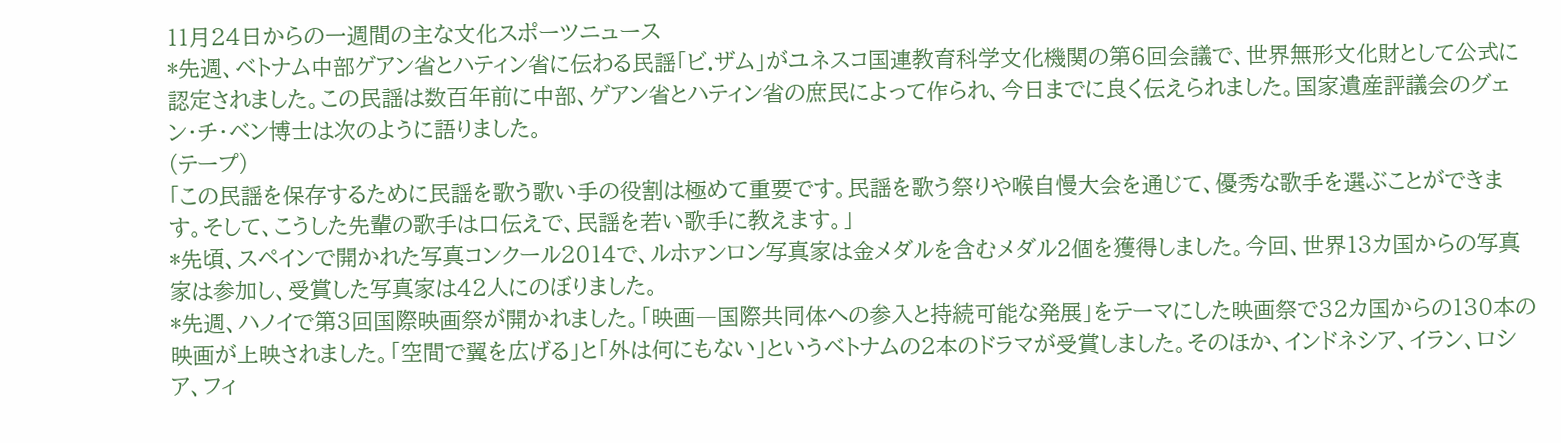11月24日からの一週間の主な文化スポーツニュース
*先週、ベトナム中部ゲアン省とハティン省に伝わる民謡「ビ.ザム」がユネスコ国連教育科学文化機関の第6回会議で、世界無形文化財として公式に認定されました。この民謡は数百年前に中部、ゲアン省とハティン省の庶民によって作られ、今日までに良く伝えられました。国家遺産評議会のグェン・チ・ベン博士は次のように語りました。
(テープ)
「この民謡を保存するために民謡を歌う歌い手の役割は極めて重要です。民謡を歌う祭りや喉自慢大会を通じて、優秀な歌手を選ぶことができます。そして、こうした先輩の歌手は口伝えで、民謡を若い歌手に教えます。」
*先頃、スペインで開かれた写真コンクール2014で、ルホァンロン写真家は金メダルを含むメダル2個を獲得しました。今回、世界13カ国からの写真家は参加し、受賞した写真家は42人にのぼりました。
*先週、ハノイで第3回国際映画祭が開かれました。「映画―国際共同体への参入と持続可能な発展」をテーマにした映画祭で32カ国からの130本の映画が上映されました。「空間で翼を広げる」と「外は何にもない」というベトナムの2本のドラマが受賞しました。そのほか、インドネシア、イラン、ロシア、フィ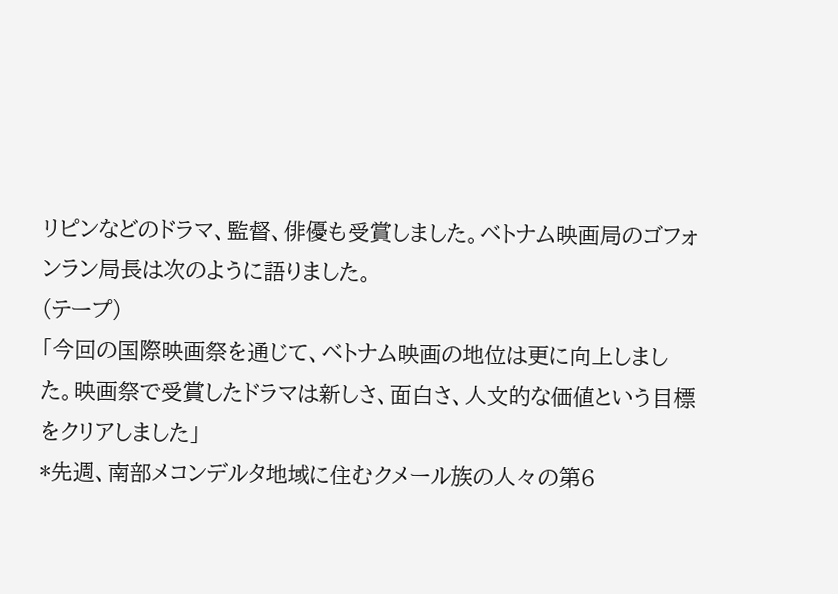リピンなどのドラマ、監督、俳優も受賞しました。ベトナム映画局のゴフォンラン局長は次のように語りました。
(テープ)
「今回の国際映画祭を通じて、ベトナム映画の地位は更に向上しました。映画祭で受賞したドラマは新しさ、面白さ、人文的な価値という目標をクリアしました」
*先週、南部メコンデルタ地域に住むクメール族の人々の第6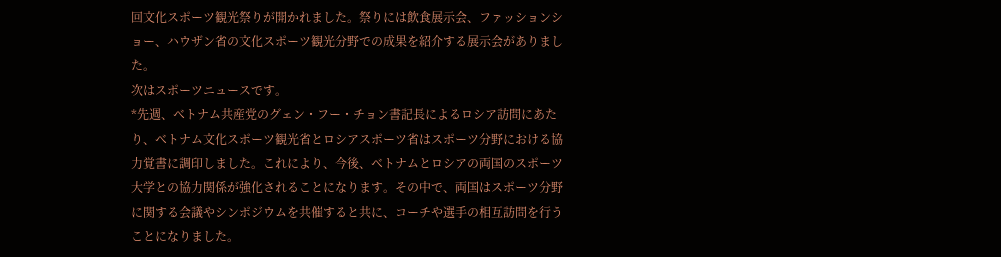回文化スポーツ観光祭りが開かれました。祭りには飲食展示会、ファッションショー、ハウザン省の文化スポーツ観光分野での成果を紹介する展示会がありました。
次はスポーツニュースです。
*先週、ベトナム共産党のグェン・フー・チョン書記長によるロシア訪問にあたり、ベトナム文化スポーツ観光省とロシアスポーツ省はスポーツ分野における協力覚書に調印しました。これにより、今後、ベトナムとロシアの両国のスポーツ大学との協力関係が強化されることになります。その中で、両国はスポーツ分野に関する会議やシンポジウムを共催すると共に、コーチや選手の相互訪問を行うことになりました。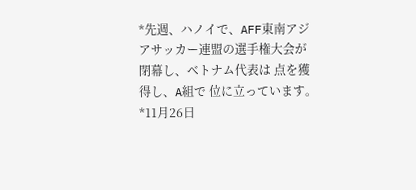*先週、ハノイで、AFF東南アジアサッカー連盟の選手権大会が閉幕し、ベトナム代表は 点を獲得し、A組で 位に立っています。
*11月26日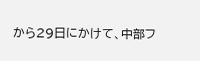から29日にかけて、中部フ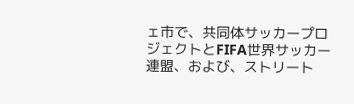ェ市で、共同体サッカープロジェクトとFIFA世界サッカー連盟、および、ストリート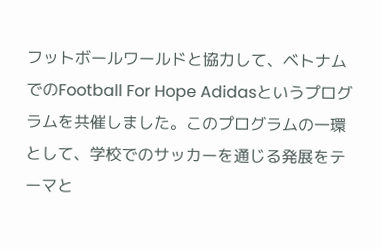フットボールワールドと協力して、ベトナムでのFootball For Hope Adidasというプログラムを共催しました。このプログラムの一環として、学校でのサッカーを通じる発展をテーマと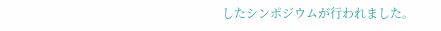したシンポジウムが行われました。